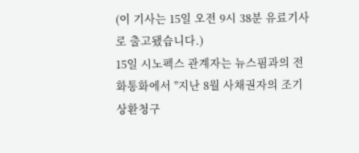(이 기사는 15일 오전 9시 38분 유료기사로 출고됐습니다.)
15일 시노펙스 관계자는 뉴스핌과의 전화통화에서 "지난 8월 사채권자의 조기상환청구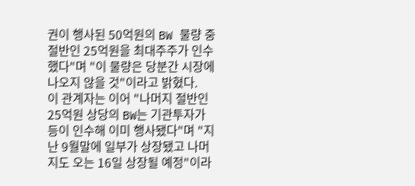권이 행사된 50억원의 BW 물량 중 절반인 25억원을 최대주주가 인수했다"며 "이 물량은 당분간 시장에 나오지 않을 것"이라고 밝혔다.
이 관계자는 이어 "나머지 절반인 25억원 상당의 BW는 기관투자가 등이 인수해 이미 행사됐다"며 "지난 9월말에 일부가 상장됐고 나머지도 오는 16일 상장될 예정"이라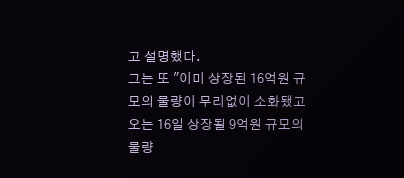고 설명했다.
그는 또 "이미 상장된 16억원 규모의 물량이 무리없이 소화됐고 오는 16일 상장될 9억원 규모의 물량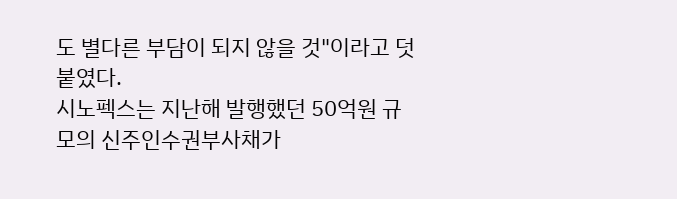도 별다른 부담이 되지 않을 것"이라고 덧붙였다.
시노펙스는 지난해 발행했던 50억원 규모의 신주인수권부사채가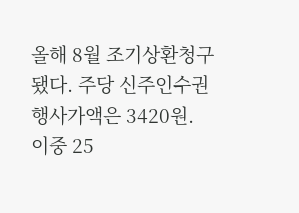올해 8월 조기상환청구됐다. 주당 신주인수권 행사가액은 3420원.
이중 25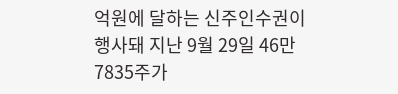억원에 달하는 신주인수권이 행사돼 지난 9월 29일 46만7835주가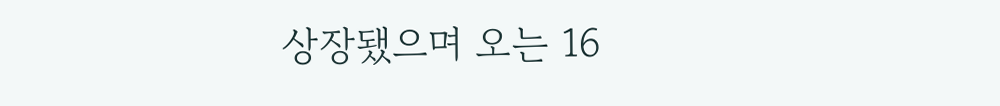상장됐으며 오는 16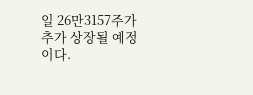일 26만3157주가 추가 상장될 예정이다.